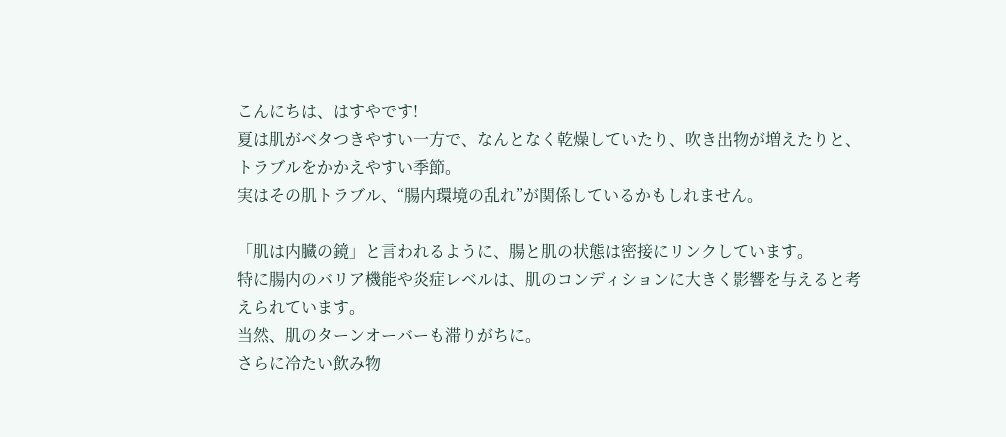こんにちは、はすやです!
夏は肌がベタつきやすい一方で、なんとなく乾燥していたり、吹き出物が増えたりと、トラブルをかかえやすい季節。
実はその肌トラブル、“腸内環境の乱れ”が関係しているかもしれません。

「肌は内臓の鏡」と言われるように、腸と肌の状態は密接にリンクしています。
特に腸内のバリア機能や炎症レベルは、肌のコンディションに大きく影響を与えると考えられています。
当然、肌のターンオーバーも滞りがちに。
さらに冷たい飲み物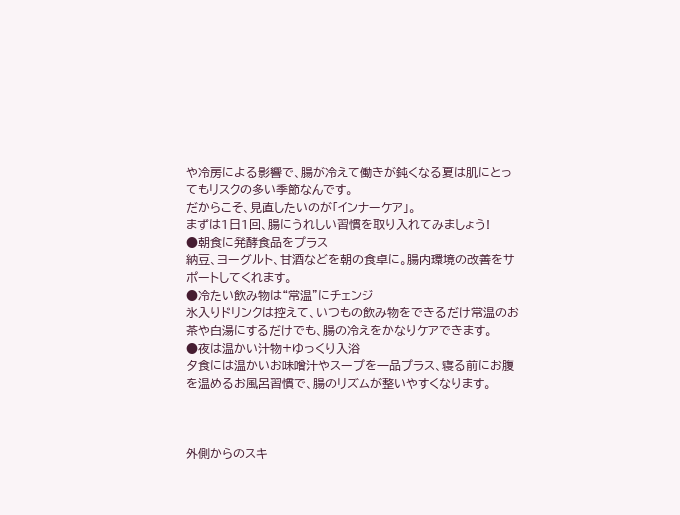や冷房による影響で、腸が冷えて働きが鈍くなる夏は肌にとってもリスクの多い季節なんです。
だからこそ、見直したいのが「インナーケア」。
まずは1日1回、腸にうれしい習慣を取り入れてみましょう!
●朝食に発酵食品をプラス
納豆、ヨーグルト、甘酒などを朝の食卓に。腸内環境の改善をサポートしてくれます。
●冷たい飲み物は“常温”にチェンジ
氷入りドリンクは控えて、いつもの飲み物をできるだけ常温のお茶や白湯にするだけでも、腸の冷えをかなりケアできます。
●夜は温かい汁物+ゆっくり入浴
夕食には温かいお味噌汁やスープを一品プラス、寝る前にお腹を温めるお風呂習慣で、腸のリズムが整いやすくなります。



外側からのスキ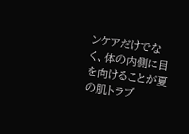ンケアだけでなく、体の内側に目を向けることが夏の肌トラブ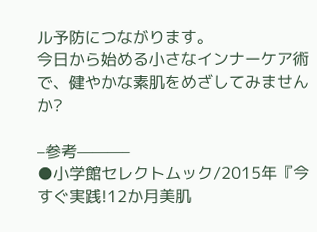ル予防につながります。
今日から始める小さなインナーケア術で、健やかな素肌をめざしてみませんか?

–参考———–
●小学館セレクトムック/2015年『今すぐ実践!12か月美肌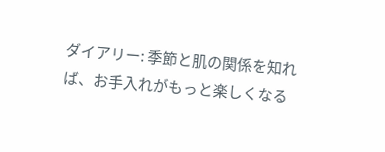ダイアリー: 季節と肌の関係を知れば、お手入れがもっと楽しくなる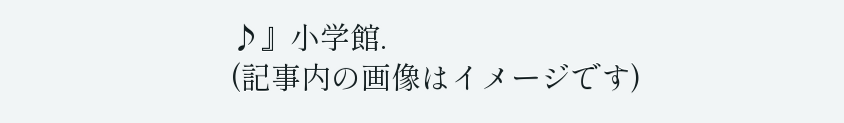♪』小学館.
(記事内の画像はイメージです)